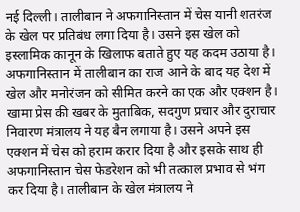नई दिल्ली। तालीबान ने अफगानिस्तान में चेस यानी शतरंज के खेल पर प्रतिबंध लगा दिया है। उसने इस खेल को इस्लामिक कानून के खिलाफ बताते हुए यह कदम उठाया है। अफगानिस्तान में तालीबान का राज आने के बाद यह देश में खेल और मनोरंजन को सीमित करने का एक और एक्शन है। खामा प्रेस की खबर के मुताबिक, सदगुण प्रचार और दुराचार निवारण मंत्रालय ने यह बैन लगाया है। उसने अपने इस एक्शन में चेस को हराम करार दिया है और इसके साथ ही अफगानिस्तान चेस फेडरेशन को भी तत्काल प्रभाव से भंग कर दिया है। तालीबान के खेल मंत्रालय ने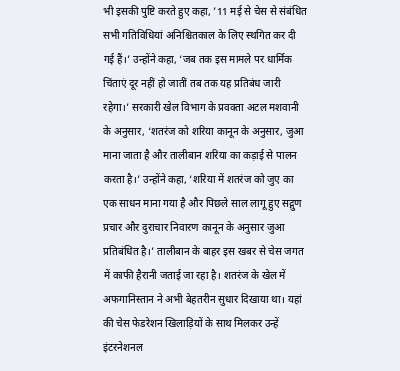भी इसकी पुष्टि करते हुए कहा, ’11 मई से चेस से संबंधित सभी गतिविधियां अनिश्चितकाल के लिए स्थगित कर दी गई हैं।’ उन्होंने कहा, ‘जब तक इस मामले पर धार्मिक चिंताएं दूर नहीं हो जातीं तब तक यह प्रतिबंध जारी रहेगा।’ सरकारी खेल विभाग के प्रवक्ता अटल मशवानी के अनुसार, ‘शतरंज को शरिया कानून के अनुसार, जुआ माना जाता है और तालीबान शरिया का कड़ाई से पालन करता है।’ उन्होंने कहा, ‘शरिया में शतरंज को जुए का एक साधन माना गया है और पिछले साल लागू हुए सद्गुण प्रचार और दुराचार निवारण कानून के अनुसार जुआ प्रतिबंधित है।’ तालीबान के बाहर इस खबर से चेस जगत में काफी हैरानी जताई जा रहा है। शतरंज के खेल में अफगानिस्तान ने अभी बेहतरीन सुधार दिखाया था। यहां की चेस फेडरेशन खिलाड़ियों के साथ मिलकर उन्हें इंटरनेशनल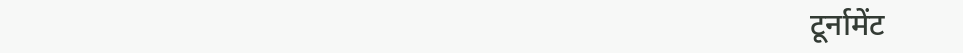टूर्नामेंट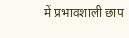में प्रभावशाली छाप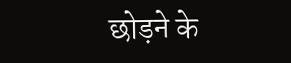छोड़ने के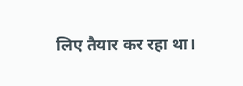लिए तैयार कर रहा था।